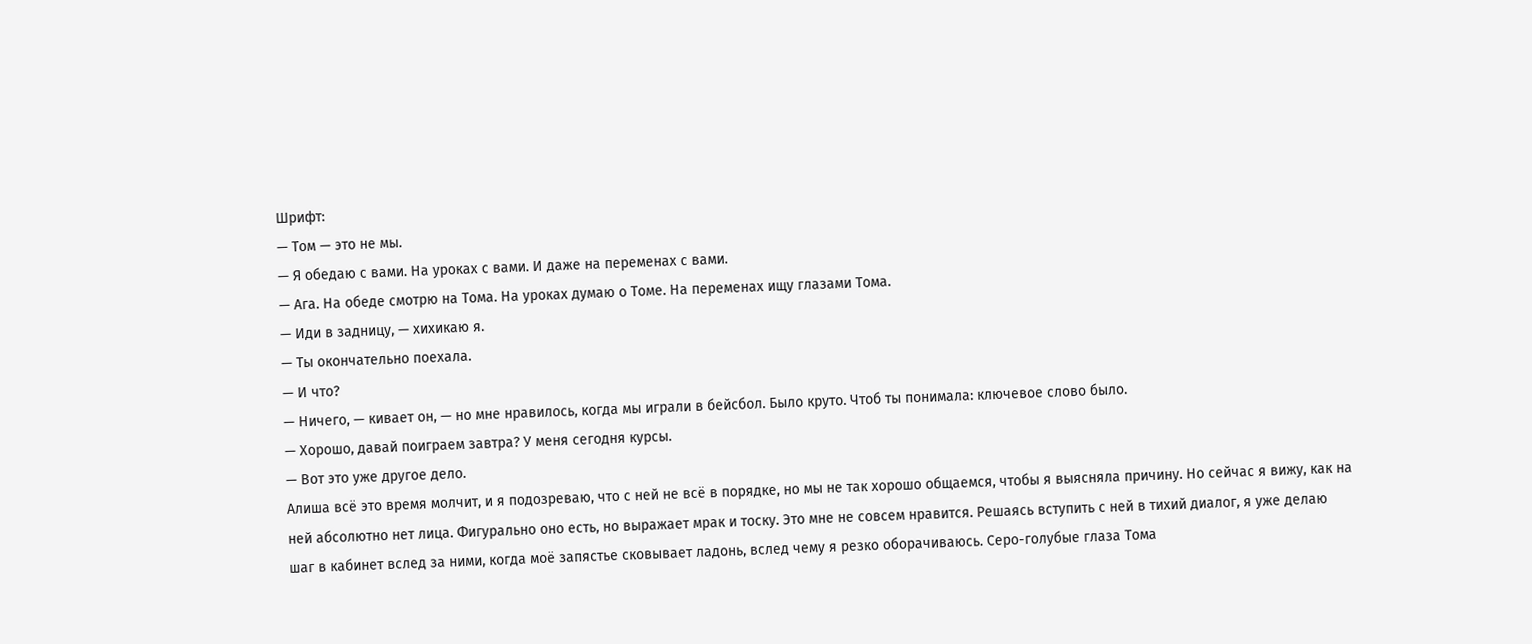Шрифт:
— Том — это не мы.
— Я обедаю с вами. На уроках с вами. И даже на переменах с вами.
— Ага. На обеде смотрю на Тома. На уроках думаю о Томе. На переменах ищу глазами Тома.
— Иди в задницу, — хихикаю я.
— Ты окончательно поехала.
— И что?
— Ничего, — кивает он, — но мне нравилось, когда мы играли в бейсбол. Было круто. Чтоб ты понимала: ключевое слово было.
— Хорошо, давай поиграем завтра? У меня сегодня курсы.
— Вот это уже другое дело.
Алиша всё это время молчит, и я подозреваю, что с ней не всё в порядке, но мы не так хорошо общаемся, чтобы я выясняла причину. Но сейчас я вижу, как на ней абсолютно нет лица. Фигурально оно есть, но выражает мрак и тоску. Это мне не совсем нравится. Решаясь вступить с ней в тихий диалог, я уже делаю шаг в кабинет вслед за ними, когда моё запястье сковывает ладонь, вслед чему я резко оборачиваюсь. Серо-голубые глаза Тома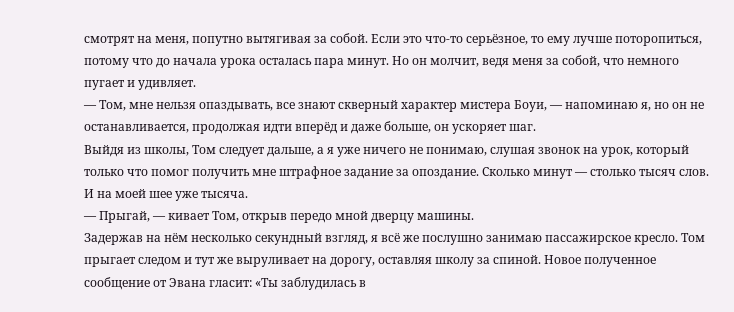смотрят на меня, попутно вытягивая за собой. Если это что-то серьёзное, то ему лучше поторопиться, потому что до начала урока осталась пара минут. Но он молчит, ведя меня за собой, что немного пугает и удивляет.
— Том, мне нельзя опаздывать, все знают скверный характер мистера Боуи, — напоминаю я, но он не останавливается, продолжая идти вперёд и даже больше, он ускоряет шаг.
Выйдя из школы, Том следует дальше, а я уже ничего не понимаю, слушая звонок на урок, который только что помог получить мне штрафное задание за опоздание. Сколько минут — столько тысяч слов. И на моей шее уже тысяча.
— Прыгай, — кивает Том, открыв передо мной дверцу машины.
Задержав на нём несколько секундный взгляд, я всё же послушно занимаю пассажирское кресло. Том прыгает следом и тут же выруливает на дорогу, оставляя школу за спиной. Новое полученное сообщение от Эвана гласит: «Ты заблудилась в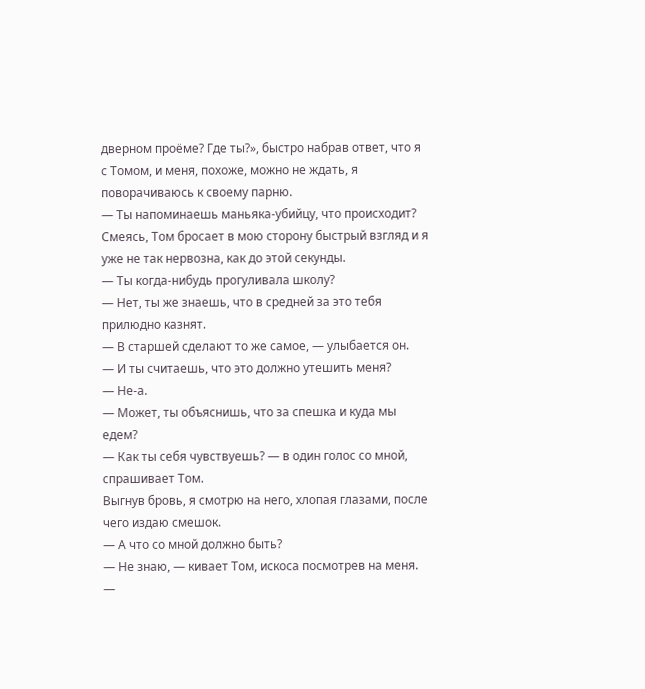дверном проёме? Где ты?», быстро набрав ответ, что я с Томом, и меня, похоже, можно не ждать, я поворачиваюсь к своему парню.
— Ты напоминаешь маньяка-убийцу, что происходит?
Смеясь, Том бросает в мою сторону быстрый взгляд и я уже не так нервозна, как до этой секунды.
— Ты когда-нибудь прогуливала школу?
— Нет, ты же знаешь, что в средней за это тебя прилюдно казнят.
— В старшей сделают то же самое, — улыбается он.
— И ты считаешь, что это должно утешить меня?
— Не-а.
— Может, ты объяснишь, что за спешка и куда мы едем?
— Как ты себя чувствуешь? — в один голос со мной, спрашивает Том.
Выгнув бровь, я смотрю на него, хлопая глазами, после чего издаю смешок.
— А что со мной должно быть?
— Не знаю, — кивает Том, искоса посмотрев на меня.
—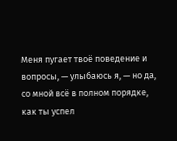Меня пугает твоё поведение и вопросы, — улыбаюсь я, — но да, со мной всё в полном порядке, как ты успел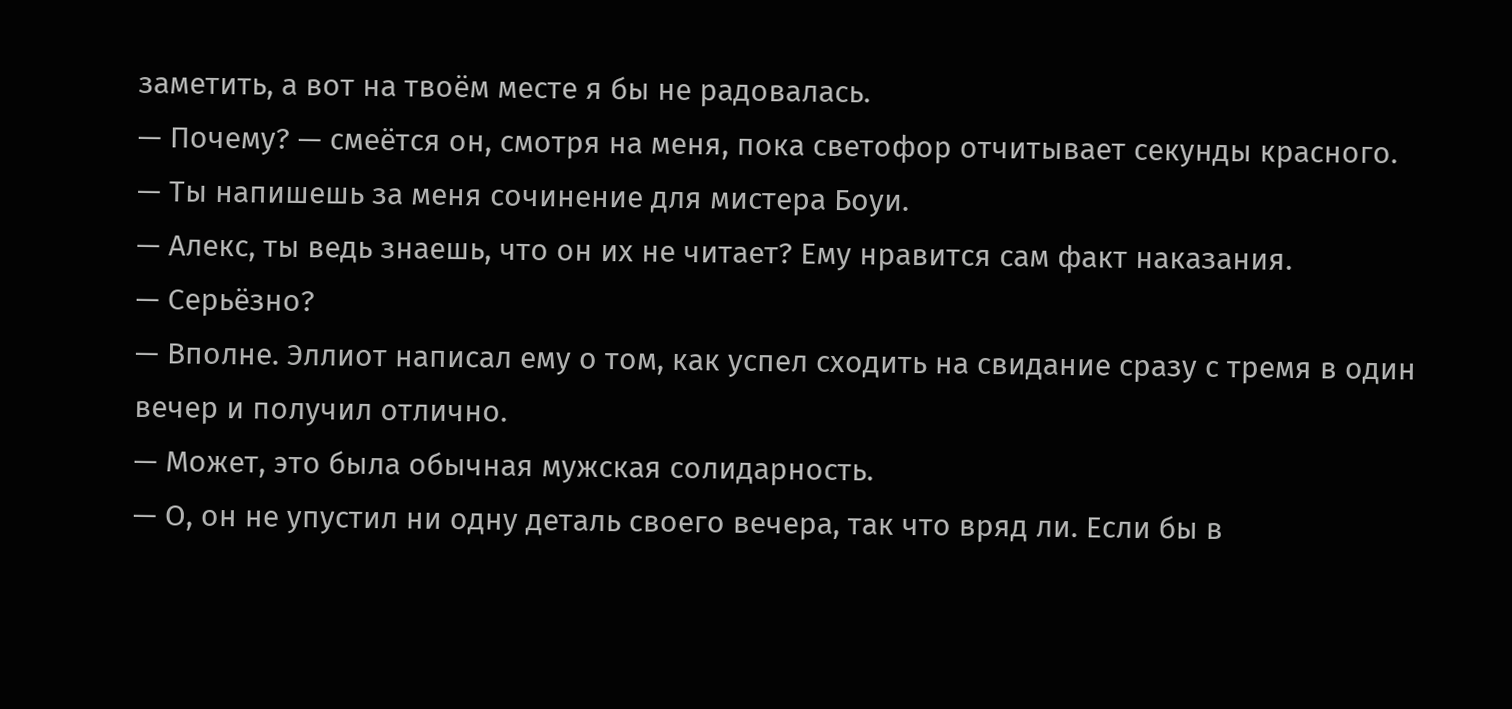заметить, а вот на твоём месте я бы не радовалась.
— Почему? — смеётся он, смотря на меня, пока светофор отчитывает секунды красного.
— Ты напишешь за меня сочинение для мистера Боуи.
— Алекс, ты ведь знаешь, что он их не читает? Ему нравится сам факт наказания.
— Серьёзно?
— Вполне. Эллиот написал ему о том, как успел сходить на свидание сразу с тремя в один вечер и получил отлично.
— Может, это была обычная мужская солидарность.
— О, он не упустил ни одну деталь своего вечера, так что вряд ли. Если бы в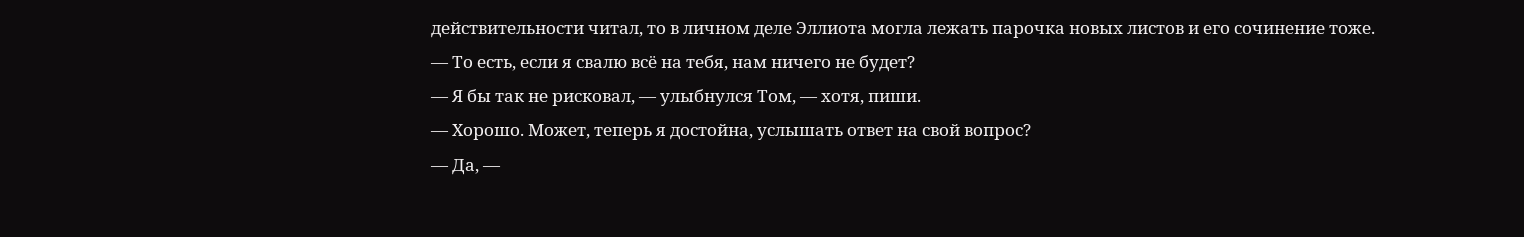действительности читал, то в личном деле Эллиота могла лежать парочка новых листов и его сочинение тоже.
— То есть, если я свалю всё на тебя, нам ничего не будет?
— Я бы так не рисковал, — улыбнулся Том, — хотя, пиши.
— Хорошо. Может, теперь я достойна, услышать ответ на свой вопрос?
— Да, —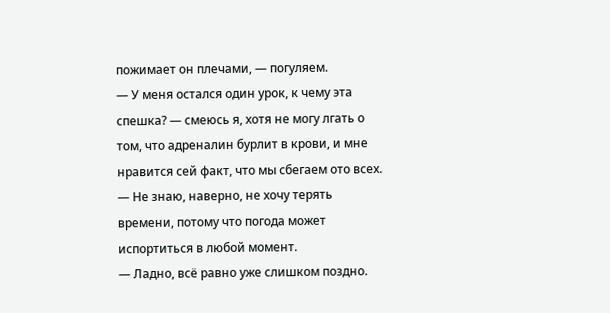пожимает он плечами, — погуляем.
— У меня остался один урок, к чему эта спешка? — смеюсь я, хотя не могу лгать о том, что адреналин бурлит в крови, и мне нравится сей факт, что мы сбегаем ото всех.
— Не знаю, наверно, не хочу терять времени, потому что погода может испортиться в любой момент.
— Ладно, всё равно уже слишком поздно.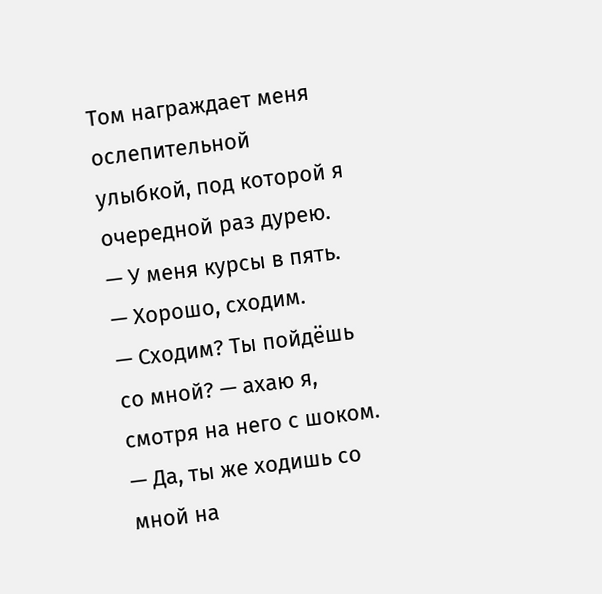Том награждает меня ослепительной улыбкой, под которой я очередной раз дурею.
— У меня курсы в пять.
— Хорошо, сходим.
— Сходим? Ты пойдёшь со мной? — ахаю я, смотря на него с шоком.
— Да, ты же ходишь со мной на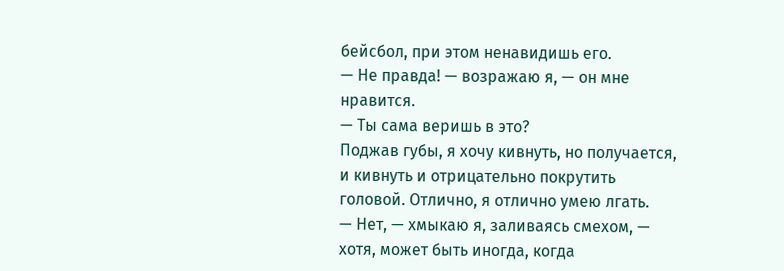бейсбол, при этом ненавидишь его.
— Не правда! — возражаю я, — он мне нравится.
— Ты сама веришь в это?
Поджав губы, я хочу кивнуть, но получается, и кивнуть и отрицательно покрутить головой. Отлично, я отлично умею лгать.
— Нет, — хмыкаю я, заливаясь смехом, — хотя, может быть иногда, когда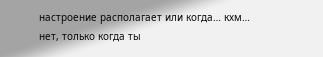настроение располагает или когда… кхм… нет, только когда ты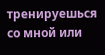тренируешься со мной или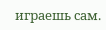играешь сам.